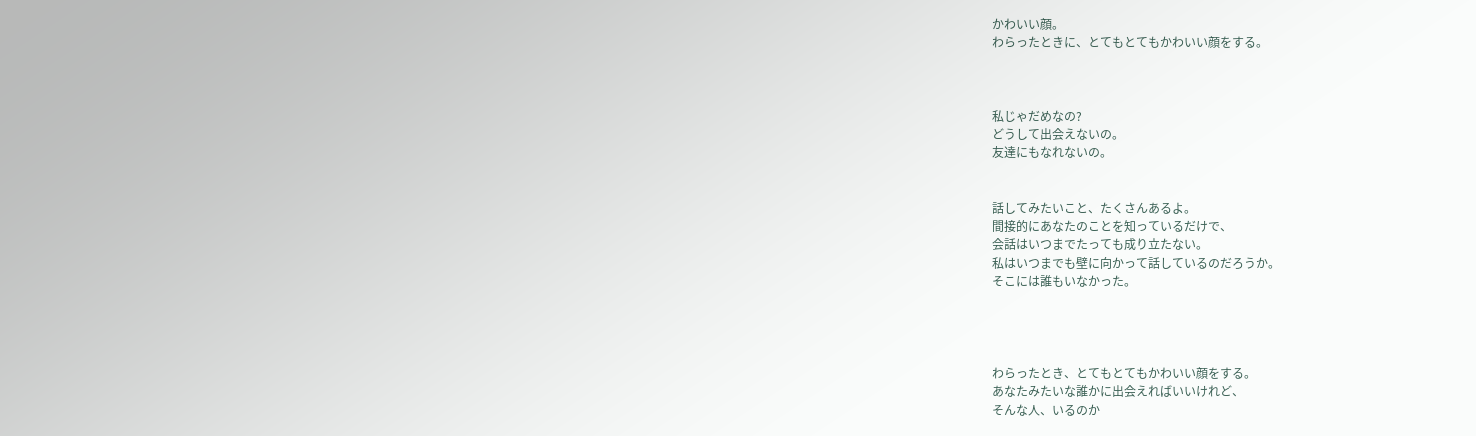かわいい顔。
わらったときに、とてもとてもかわいい顔をする。



私じゃだめなの?
どうして出会えないの。
友達にもなれないの。


話してみたいこと、たくさんあるよ。
間接的にあなたのことを知っているだけで、
会話はいつまでたっても成り立たない。
私はいつまでも壁に向かって話しているのだろうか。
そこには誰もいなかった。




わらったとき、とてもとてもかわいい顔をする。
あなたみたいな誰かに出会えればいいけれど、
そんな人、いるのか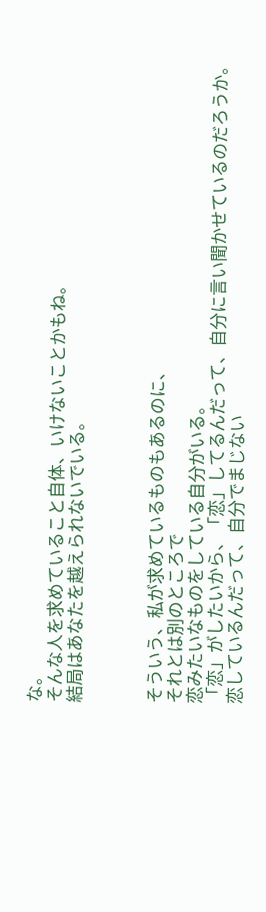な。
そんな人を求めていること自体、いけないことかもね。
結局はあなたを越えられないでいる。



そういう、私が求めているものもあるのに、
それとは別のところで
恋みたいなものをしている自分がいる。
「恋」がしたいから、「恋」してるんだって、自分に言い聞かせているのだろうか。
恋しているんだって、自分でまじない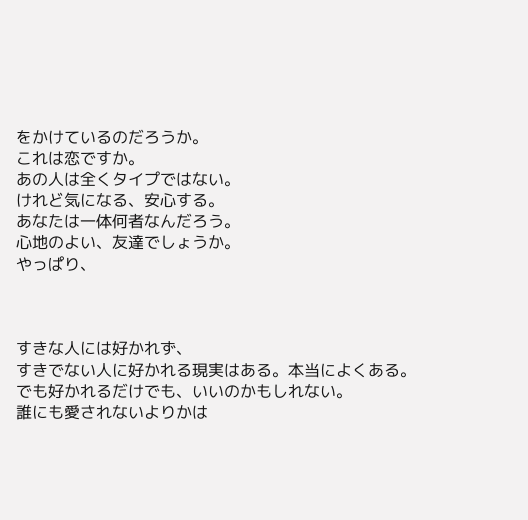をかけているのだろうか。
これは恋ですか。
あの人は全くタイプではない。
けれど気になる、安心する。
あなたは一体何者なんだろう。
心地のよい、友達でしょうか。
やっぱり、



すきな人には好かれず、
すきでない人に好かれる現実はある。本当によくある。
でも好かれるだけでも、いいのかもしれない。
誰にも愛されないよりかは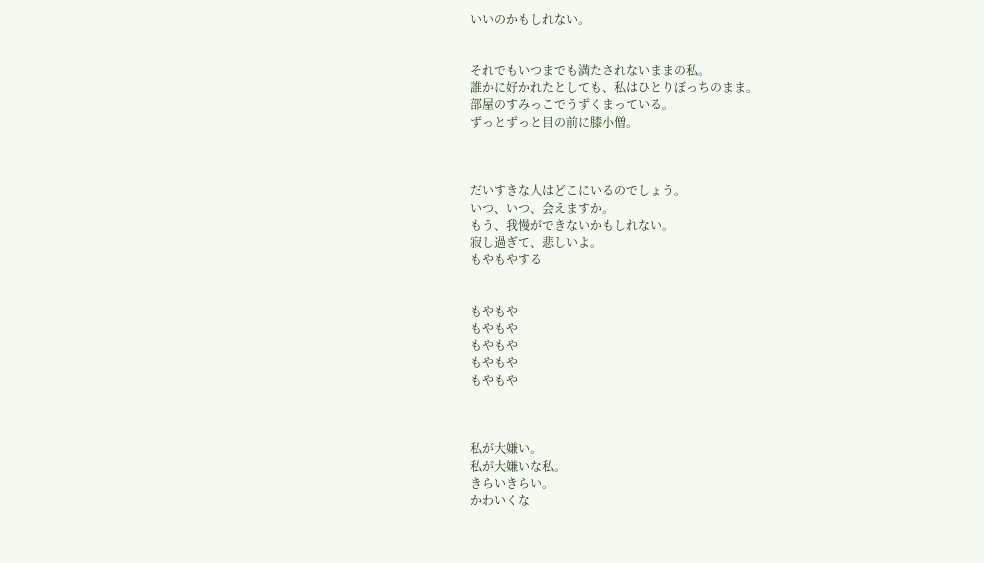いいのかもしれない。


それでもいつまでも満たされないままの私。
誰かに好かれたとしても、私はひとりぼっちのまま。
部屋のすみっこでうずくまっている。
ずっとずっと目の前に膝小僧。



だいすきな人はどこにいるのでしょう。
いつ、いつ、会えますか。
もう、我慢ができないかもしれない。
寂し過ぎて、悲しいよ。
もやもやする


もやもや
もやもや
もやもや
もやもや
もやもや



私が大嫌い。
私が大嫌いな私。
きらいきらい。
かわいくな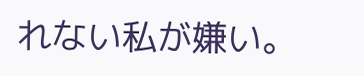れない私が嫌い。